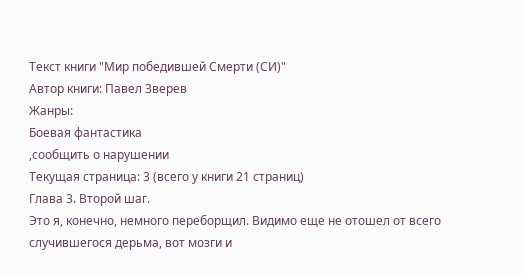Текст книги "Мир победившей Смерти (СИ)"
Автор книги: Павел Зверев
Жанры:
Боевая фантастика
,сообщить о нарушении
Текущая страница: 3 (всего у книги 21 страниц)
Глава 3. Второй шаг.
Это я, конечно, немного переборщил. Видимо еще не отошел от всего случившегося дерьма, вот мозги и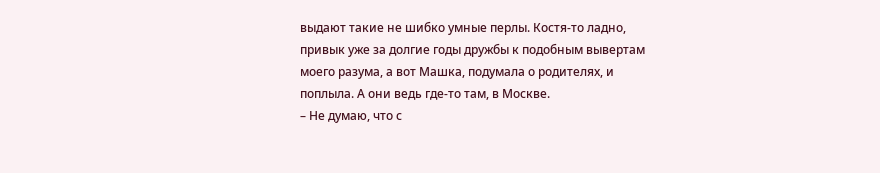выдают такие не шибко умные перлы. Костя-то ладно, привык уже за долгие годы дружбы к подобным вывертам моего разума, а вот Машка, подумала о родителях, и поплыла. А они ведь где-то там, в Москве.
– Не думаю, что с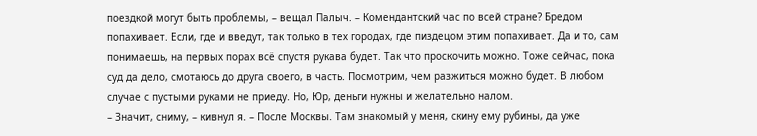поездкой могут быть проблемы, – вещал Палыч. – Комендантский час по всей стране? Бредом попахивает. Если, где и введут, так только в тех городах, где пиздецом этим попахивает. Да и то, сам понимаешь, на первых порах всё спустя рукава будет. Так что проскочить можно. Тоже сейчас, пока суд да дело, смотаюсь до друга своего, в часть. Посмотрим, чем разжиться можно будет. В любом случае с пустыми руками не приеду. Но, Юр, деньги нужны и желательно налом.
– Значит, сниму, – кивнул я. – После Москвы. Там знакомый у меня, скину ему рубины, да уже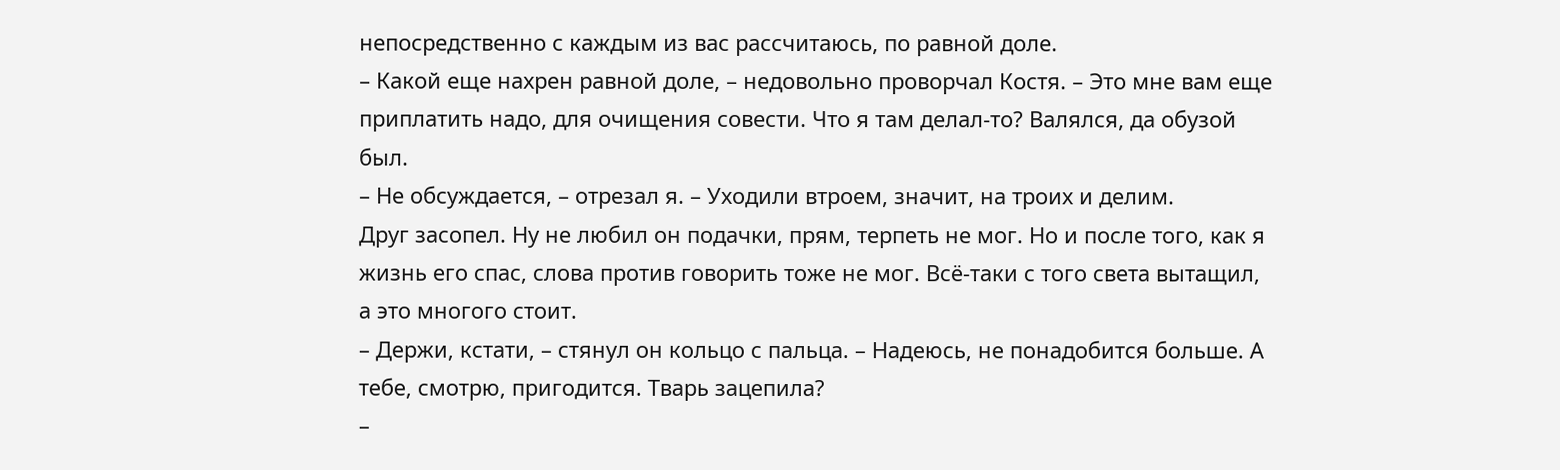непосредственно с каждым из вас рассчитаюсь, по равной доле.
– Какой еще нахрен равной доле, – недовольно проворчал Костя. – Это мне вам еще приплатить надо, для очищения совести. Что я там делал-то? Валялся, да обузой был.
– Не обсуждается, – отрезал я. – Уходили втроем, значит, на троих и делим.
Друг засопел. Ну не любил он подачки, прям, терпеть не мог. Но и после того, как я жизнь его спас, слова против говорить тоже не мог. Всё-таки с того света вытащил, а это многого стоит.
– Держи, кстати, – стянул он кольцо с пальца. – Надеюсь, не понадобится больше. А тебе, смотрю, пригодится. Тварь зацепила?
–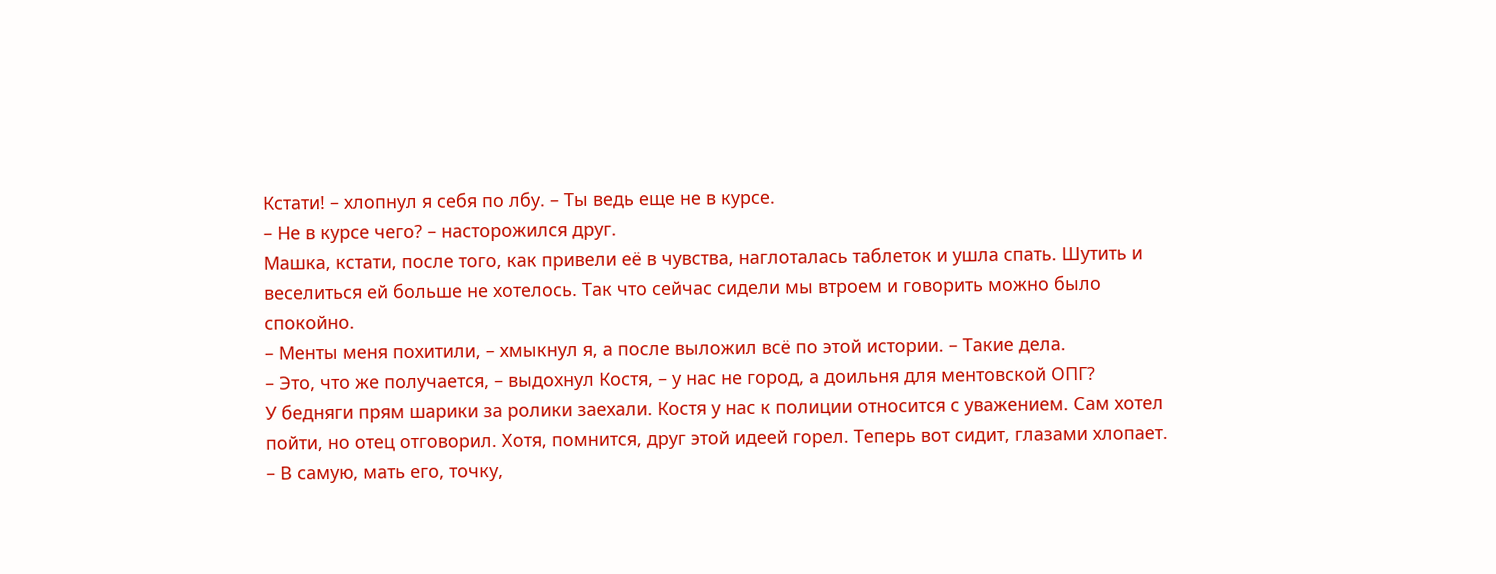Кстати! – хлопнул я себя по лбу. – Ты ведь еще не в курсе.
– Не в курсе чего? – насторожился друг.
Машка, кстати, после того, как привели её в чувства, наглоталась таблеток и ушла спать. Шутить и веселиться ей больше не хотелось. Так что сейчас сидели мы втроем и говорить можно было спокойно.
– Менты меня похитили, – хмыкнул я, а после выложил всё по этой истории. – Такие дела.
– Это, что же получается, – выдохнул Костя, – у нас не город, а доильня для ментовской ОПГ?
У бедняги прям шарики за ролики заехали. Костя у нас к полиции относится с уважением. Сам хотел пойти, но отец отговорил. Хотя, помнится, друг этой идеей горел. Теперь вот сидит, глазами хлопает.
– В самую, мать его, точку,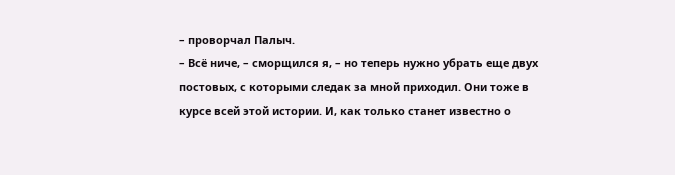– проворчал Палыч.
– Всё ниче, – сморщился я, – но теперь нужно убрать еще двух постовых, с которыми следак за мной приходил. Они тоже в курсе всей этой истории. И, как только станет известно о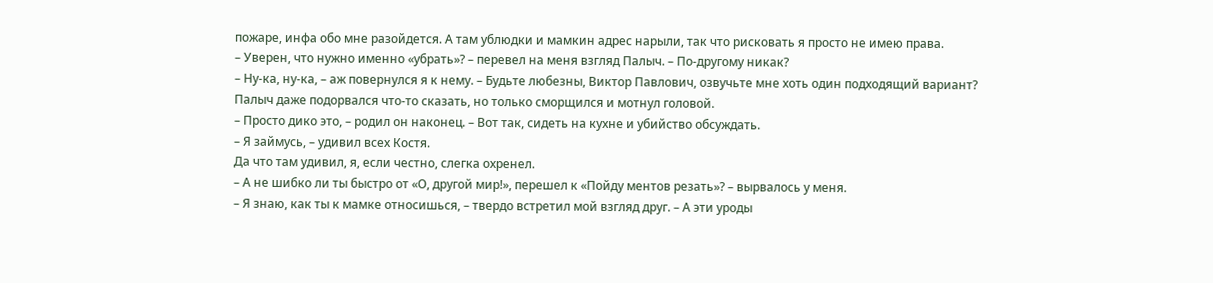пожаре, инфа обо мне разойдется. А там ублюдки и мамкин адрес нарыли, так что рисковать я просто не имею права.
– Уверен, что нужно именно «убрать»? – перевел на меня взгляд Палыч. – По-другому никак?
– Ну-ка, ну-ка, – аж повернулся я к нему. – Будьте любезны, Виктор Павлович, озвучьте мне хоть один подходящий вариант?
Палыч даже подорвался что-то сказать, но только сморщился и мотнул головой.
– Просто дико это, – родил он наконец. – Вот так, сидеть на кухне и убийство обсуждать.
– Я займусь, – удивил всех Костя.
Да что там удивил, я, если честно, слегка охренел.
– А не шибко ли ты быстро от «О, другой мир!», перешел к «Пойду ментов резать»? – вырвалось у меня.
– Я знаю, как ты к мамке относишься, – твердо встретил мой взгляд друг. – А эти уроды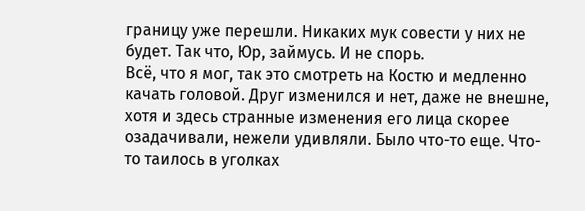границу уже перешли. Никаких мук совести у них не будет. Так что, Юр, займусь. И не спорь.
Всё, что я мог, так это смотреть на Костю и медленно качать головой. Друг изменился и нет, даже не внешне, хотя и здесь странные изменения его лица скорее озадачивали, нежели удивляли. Было что-то еще. Что-то таилось в уголках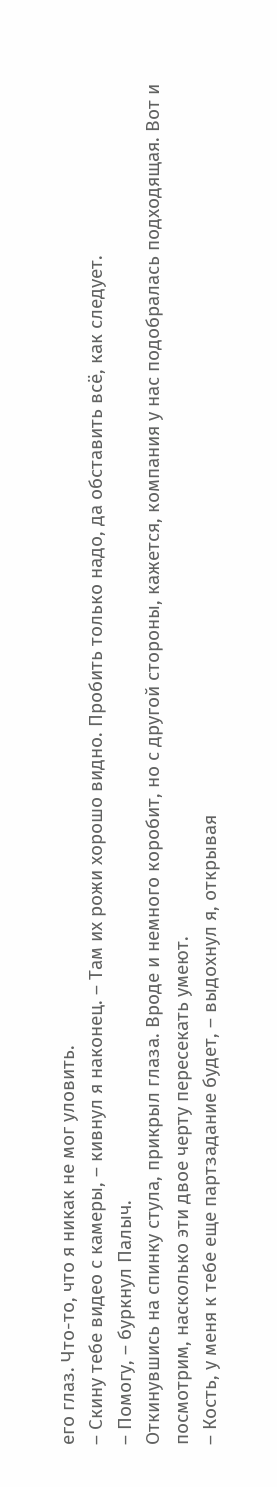его глаз. Что-то, что я никак не мог уловить.
– Скину тебе видео с камеры, – кивнул я наконец. – Там их рожи хорошо видно. Пробить только надо, да обставить всё, как следует.
– Помогу, – буркнул Палыч.
Откинувшись на спинку стула, прикрыл глаза. Вроде и немного коробит, но с другой стороны, кажется, компания у нас подобралась подходящая. Вот и посмотрим, насколько эти двое черту пересекать умеют.
– Кость, у меня к тебе еще партзадание будет, – выдохнул я, открывая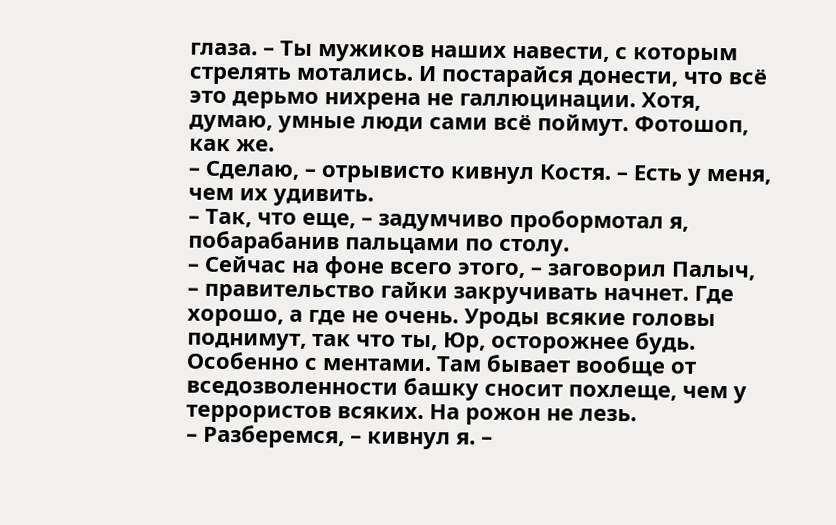глаза. – Ты мужиков наших навести, с которым стрелять мотались. И постарайся донести, что всё это дерьмо нихрена не галлюцинации. Хотя, думаю, умные люди сами всё поймут. Фотошоп, как же.
– Сделаю, – отрывисто кивнул Костя. – Есть у меня, чем их удивить.
– Так, что еще, – задумчиво пробормотал я, побарабанив пальцами по столу.
– Сейчас на фоне всего этого, – заговорил Палыч, – правительство гайки закручивать начнет. Где хорошо, а где не очень. Уроды всякие головы поднимут, так что ты, Юр, осторожнее будь. Особенно с ментами. Там бывает вообще от вседозволенности башку сносит похлеще, чем у террористов всяких. На рожон не лезь.
– Разберемся, – кивнул я. –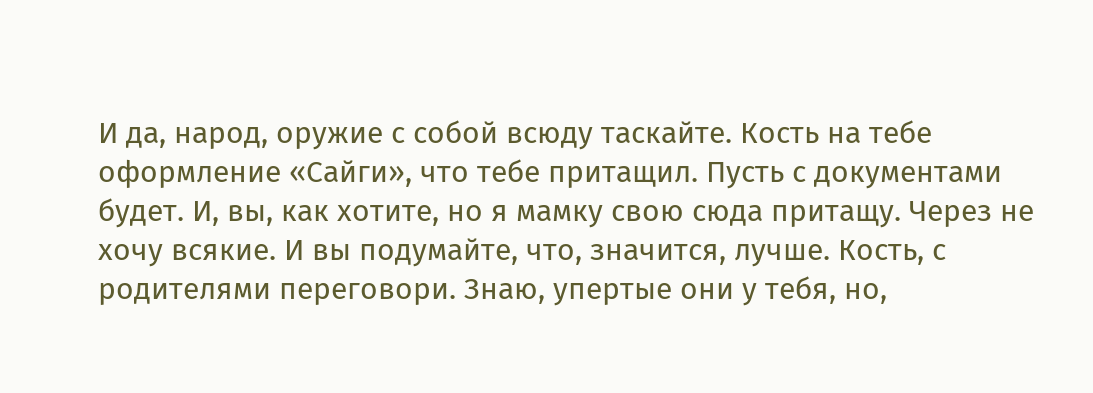И да, народ, оружие с собой всюду таскайте. Кость на тебе оформление «Сайги», что тебе притащил. Пусть с документами будет. И, вы, как хотите, но я мамку свою сюда притащу. Через не хочу всякие. И вы подумайте, что, значится, лучше. Кость, с родителями переговори. Знаю, упертые они у тебя, но,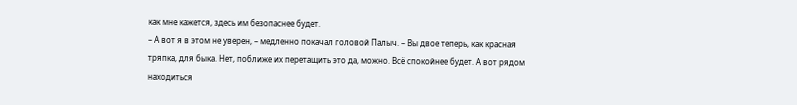как мне кажется, здесь им безопаснее будет.
– А вот я в этом не уверен, – медленно покачал головой Палыч. – Вы двое теперь, как красная тряпка, для быка. Нет, поближе их перетащить это да, можно. Всё спокойнее будет. А вот рядом находиться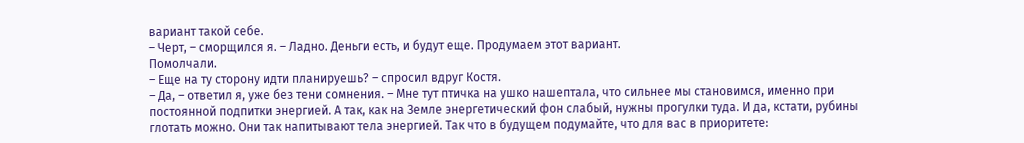вариант такой себе.
– Черт, – сморщился я. – Ладно. Деньги есть, и будут еще. Продумаем этот вариант.
Помолчали.
– Еще на ту сторону идти планируешь? – спросил вдруг Костя.
– Да, – ответил я, уже без тени сомнения. – Мне тут птичка на ушко нашептала, что сильнее мы становимся, именно при постоянной подпитки энергией. А так, как на Земле энергетический фон слабый, нужны прогулки туда. И да, кстати, рубины глотать можно. Они так напитывают тела энергией. Так что в будущем подумайте, что для вас в приоритете: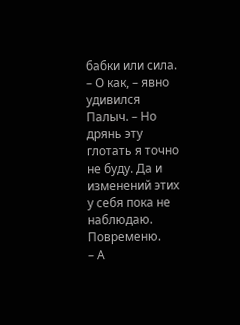бабки или сила.
– О как, – явно удивился Палыч. – Но дрянь эту глотать я точно не буду. Да и изменений этих у себя пока не наблюдаю. Повременю.
– А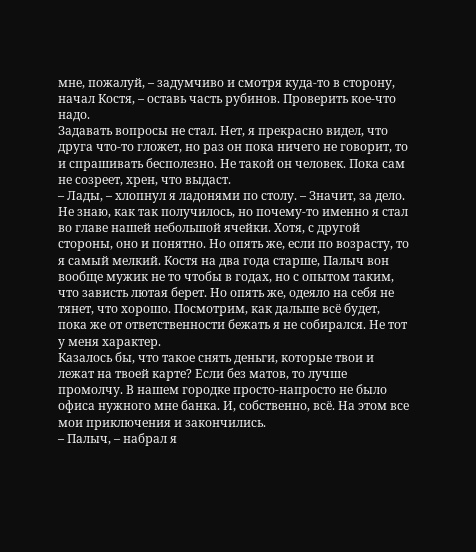мне, пожалуй, – задумчиво и смотря куда-то в сторону, начал Костя, – оставь часть рубинов. Проверить кое-что надо.
Задавать вопросы не стал. Нет, я прекрасно видел, что друга что-то гложет, но раз он пока ничего не говорит, то и спрашивать бесполезно. Не такой он человек. Пока сам не созреет, хрен, что выдаст.
– Лады, – хлопнул я ладонями по столу. – Значит, за дело.
Не знаю, как так получилось, но почему-то именно я стал во главе нашей небольшой ячейки. Хотя, с другой стороны, оно и понятно. Но опять же, если по возрасту, то я самый мелкий. Костя на два года старше, Палыч вон вообще мужик не то чтобы в годах, но с опытом таким, что зависть лютая берет. Но опять же, одеяло на себя не тянет, что хорошо. Посмотрим, как дальше всё будет, пока же от ответственности бежать я не собирался. Не тот у меня характер.
Казалось бы, что такое снять деньги, которые твои и лежат на твоей карте? Если без матов, то лучше промолчу. В нашем городке просто-напросто не было офиса нужного мне банка. И, собственно, всё. На этом все мои приключения и закончились.
– Палыч, – набрал я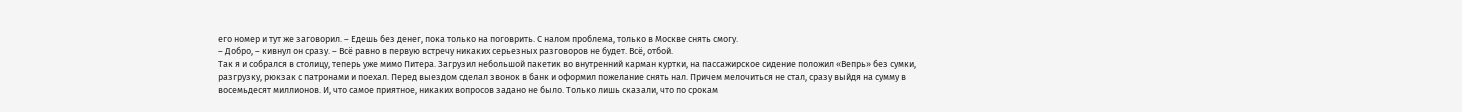его номер и тут же заговорил. – Едешь без денег, пока только на поговрить. С налом проблема, только в Москве снять смогу.
– Добро, – кивнул он сразу. – Всё равно в первую встречу никаких серьезных разговоров не будет. Всё, отбой.
Так я и собрался в столицу, теперь уже мимо Питера. Загрузил небольшой пакетик во внутренний карман куртки, на пассажирское сидение положил «Вепрь» без сумки, разгрузку, рюкзак с патронами и поехал. Перед выездом сделал звонок в банк и оформил пожелание снять нал. Причем мелочиться не стал, сразу выйдя на сумму в восемьдесят миллионов. И, что самое приятное, никаких вопросов задано не было. Только лишь сказали, что по срокам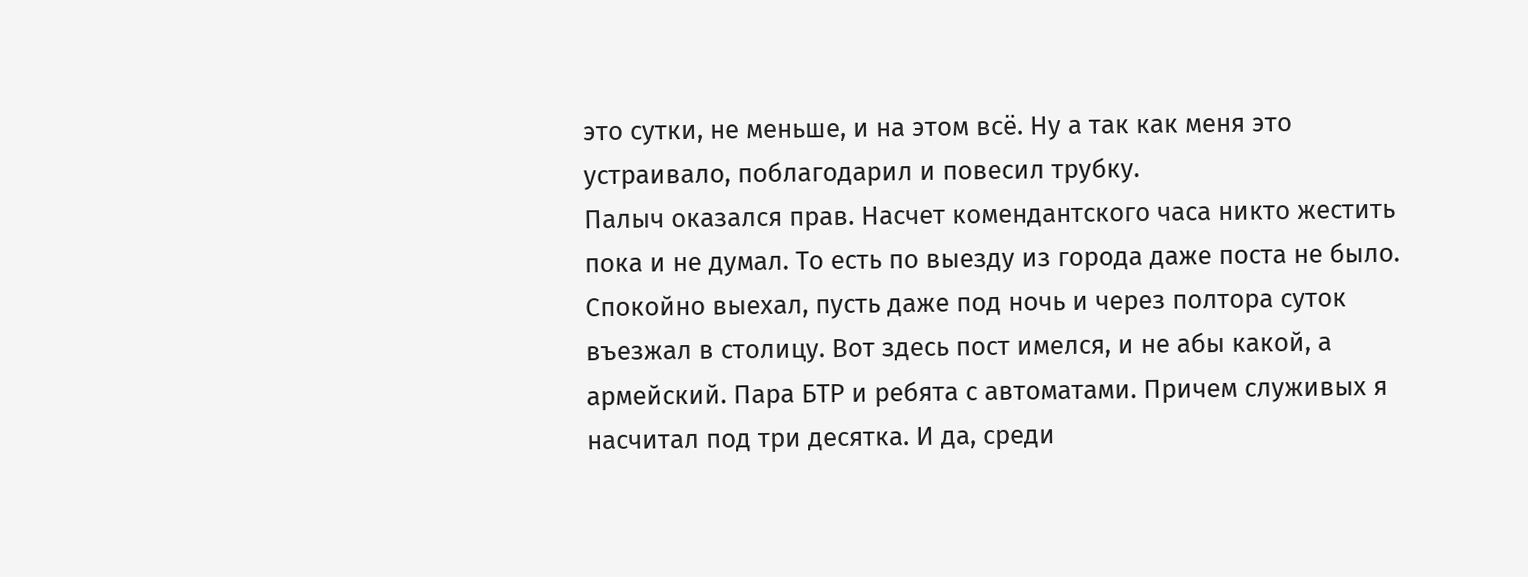это сутки, не меньше, и на этом всё. Ну а так как меня это устраивало, поблагодарил и повесил трубку.
Палыч оказался прав. Насчет комендантского часа никто жестить пока и не думал. То есть по выезду из города даже поста не было. Спокойно выехал, пусть даже под ночь и через полтора суток въезжал в столицу. Вот здесь пост имелся, и не абы какой, а армейский. Пара БТР и ребята с автоматами. Причем служивых я насчитал под три десятка. И да, среди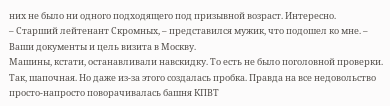них не было ни одного подходящего под призывной возраст. Интересно.
– Старший лейтенант Скромных, – представился мужик, что подошел ко мне. – Ваши документы и цель визита в Москву.
Машины, кстати, останавливали навскидку. То есть не было поголовной проверки. Так, шапочная. Но даже из-за этого создалась пробка. Правда на все недовольство просто-напросто поворачивалась башня КПВТ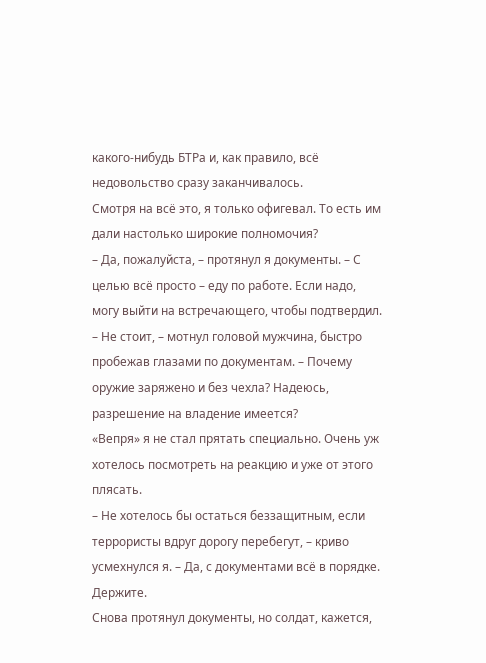какого-нибудь БТРа и, как правило, всё недовольство сразу заканчивалось.
Смотря на всё это, я только офигевал. То есть им дали настолько широкие полномочия?
– Да, пожалуйста, – протянул я документы. – С целью всё просто – еду по работе. Если надо, могу выйти на встречающего, чтобы подтвердил.
– Не стоит, – мотнул головой мужчина, быстро пробежав глазами по документам. – Почему оружие заряжено и без чехла? Надеюсь, разрешение на владение имеется?
«Вепря» я не стал прятать специально. Очень уж хотелось посмотреть на реакцию и уже от этого плясать.
– Не хотелось бы остаться беззащитным, если террористы вдруг дорогу перебегут, – криво усмехнулся я. – Да, с документами всё в порядке. Держите.
Снова протянул документы, но солдат, кажется,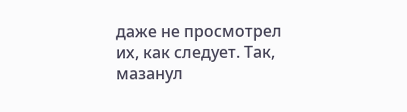даже не просмотрел их, как следует. Так, мазанул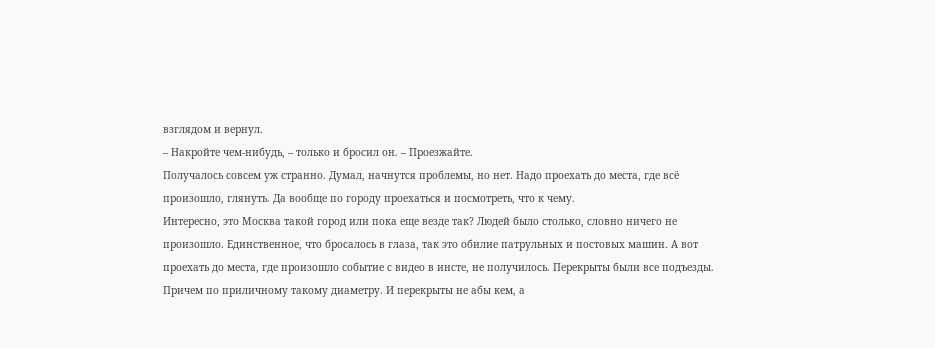взглядом и вернул.
– Накройте чем-нибудь, – только и бросил он. – Проезжайте.
Получалось совсем уж странно. Думал, начнутся проблемы, но нет. Надо проехать до места, где всё произошло, глянуть. Да вообще по городу проехаться и посмотреть, что к чему.
Интересно, это Москва такой город или пока еще везде так? Людей было столько, словно ничего не произошло. Единственное, что бросалось в глаза, так это обилие патрульных и постовых машин. А вот проехать до места, где произошло событие с видео в инсте, не получилось. Перекрыты были все подъезды. Причем по приличному такому диаметру. И перекрыты не абы кем, а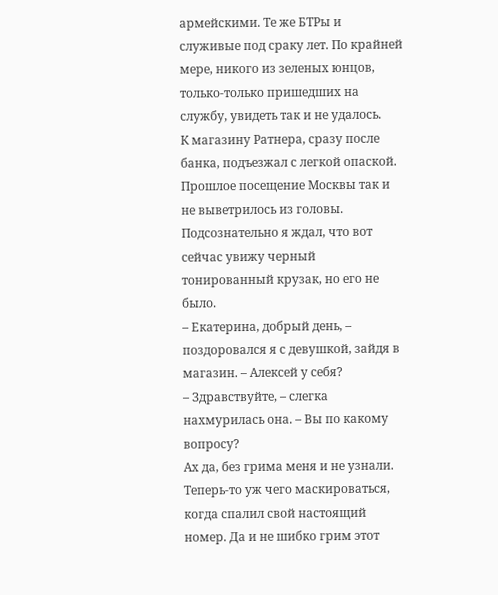армейскими. Те же БТРы и служивые под сраку лет. По крайней мере, никого из зеленых юнцов, только-только пришедших на службу, увидеть так и не удалось.
К магазину Ратнера, сразу после банка, подъезжал с легкой опаской. Прошлое посещение Москвы так и не выветрилось из головы. Подсознательно я ждал, что вот сейчас увижу черный тонированный крузак, но его не было.
– Екатерина, добрый день, – поздоровался я с девушкой, зайдя в магазин. – Алексей у себя?
– Здравствуйте, – слегка нахмурилась она. – Вы по какому вопросу?
Ах да, без грима меня и не узнали. Теперь-то уж чего маскироваться, когда спалил свой настоящий номер. Да и не шибко грим этот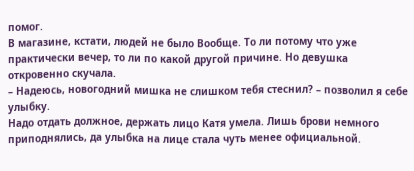помог.
В магазине, кстати, людей не было Вообще. То ли потому что уже практически вечер, то ли по какой другой причине. Но девушка откровенно скучала.
– Надеюсь, новогодний мишка не слишком тебя стеснил? – позволил я себе улыбку.
Надо отдать должное, держать лицо Катя умела. Лишь брови немного приподнялись, да улыбка на лице стала чуть менее официальной.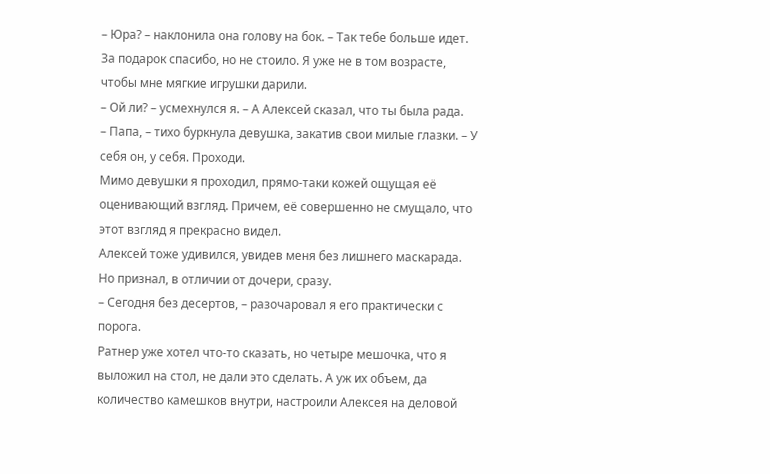– Юра? – наклонила она голову на бок. – Так тебе больше идет. За подарок спасибо, но не стоило. Я уже не в том возрасте, чтобы мне мягкие игрушки дарили.
– Ой ли? – усмехнулся я. – А Алексей сказал, что ты была рада.
– Папа, – тихо буркнула девушка, закатив свои милые глазки. – У себя он, у себя. Проходи.
Мимо девушки я проходил, прямо-таки кожей ощущая её оценивающий взгляд. Причем, её совершенно не смущало, что этот взгляд я прекрасно видел.
Алексей тоже удивился, увидев меня без лишнего маскарада. Но признал, в отличии от дочери, сразу.
– Сегодня без десертов, – разочаровал я его практически с порога.
Ратнер уже хотел что-то сказать, но четыре мешочка, что я выложил на стол, не дали это сделать. А уж их объем, да количество камешков внутри, настроили Алексея на деловой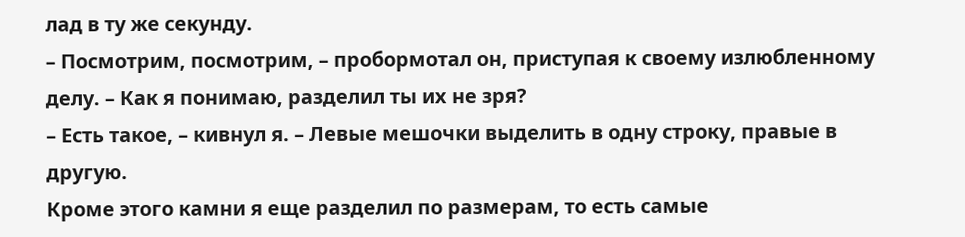лад в ту же секунду.
– Посмотрим, посмотрим, – пробормотал он, приступая к своему излюбленному делу. – Как я понимаю, разделил ты их не зря?
– Есть такое, – кивнул я. – Левые мешочки выделить в одну строку, правые в другую.
Кроме этого камни я еще разделил по размерам, то есть самые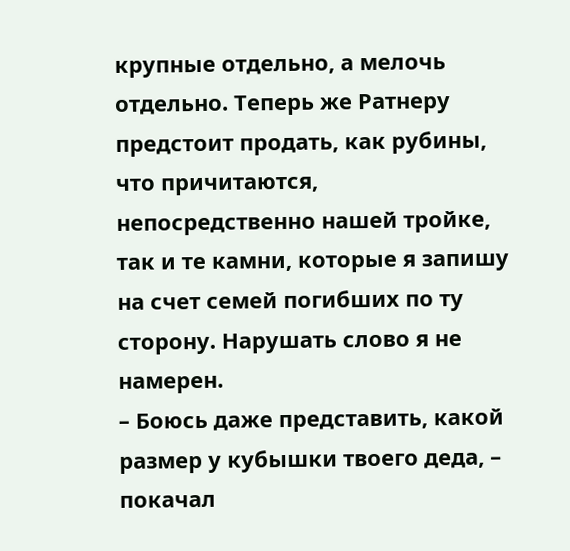крупные отдельно, а мелочь отдельно. Теперь же Ратнеру предстоит продать, как рубины, что причитаются, непосредственно нашей тройке, так и те камни, которые я запишу на счет семей погибших по ту сторону. Нарушать слово я не намерен.
– Боюсь даже представить, какой размер у кубышки твоего деда, – покачал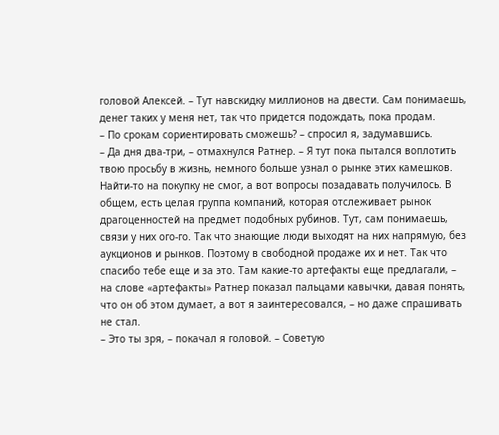головой Алексей. – Тут навскидку миллионов на двести. Сам понимаешь, денег таких у меня нет, так что придется подождать, пока продам.
– По срокам сориентировать сможешь? – спросил я, задумавшись.
– Да дня два-три, – отмахнулся Ратнер. – Я тут пока пытался воплотить твою просьбу в жизнь, немного больше узнал о рынке этих камешков. Найти-то на покупку не смог, а вот вопросы позадавать получилось. В общем, есть целая группа компаний, которая отслеживает рынок драгоценностей на предмет подобных рубинов. Тут, сам понимаешь, связи у них ого-го. Так что знающие люди выходят на них напрямую, без аукционов и рынков. Поэтому в свободной продаже их и нет. Так что спасибо тебе еще и за это. Там какие-то артефакты еще предлагали, – на слове «артефакты» Ратнер показал пальцами кавычки, давая понять, что он об этом думает, а вот я заинтересовался, – но даже спрашивать не стал.
– Это ты зря, – покачал я головой. – Советую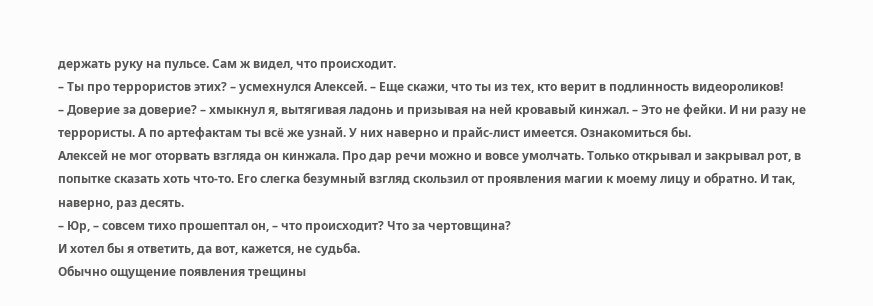держать руку на пульсе. Сам ж видел, что происходит.
– Ты про террористов этих? – усмехнулся Алексей. – Еще скажи, что ты из тех, кто верит в подлинность видеороликов!
– Доверие за доверие? – хмыкнул я, вытягивая ладонь и призывая на ней кровавый кинжал. – Это не фейки. И ни разу не террористы. А по артефактам ты всё же узнай. У них наверно и прайс-лист имеется. Ознакомиться бы.
Алексей не мог оторвать взгляда он кинжала. Про дар речи можно и вовсе умолчать. Только открывал и закрывал рот, в попытке сказать хоть что-то. Его слегка безумный взгляд скользил от проявления магии к моему лицу и обратно. И так, наверно, раз десять.
– Юр, – совсем тихо прошептал он, – что происходит? Что за чертовщина?
И хотел бы я ответить, да вот, кажется, не судьба.
Обычно ощущение появления трещины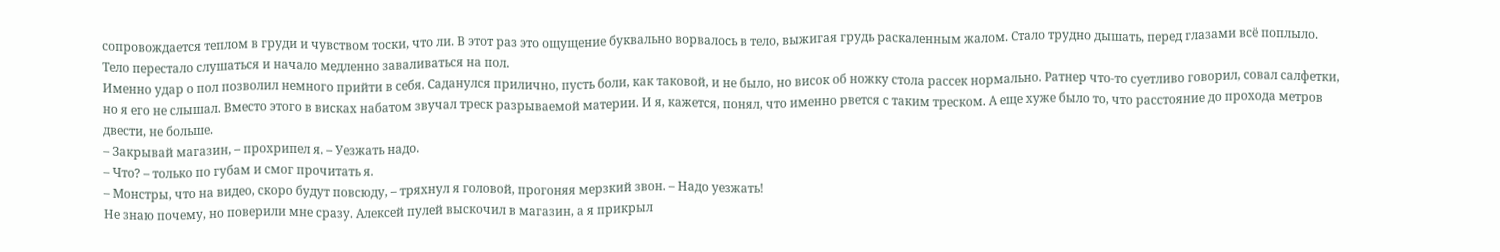сопровождается теплом в груди и чувством тоски, что ли. В этот раз это ощущение буквально ворвалось в тело, выжигая грудь раскаленным жалом. Стало трудно дышать, перед глазами всё поплыло. Тело перестало слушаться и начало медленно заваливаться на пол.
Именно удар о пол позволил немного прийти в себя. Саданулся прилично, пусть боли, как таковой, и не было, но висок об ножку стола рассек нормально. Ратнер что-то суетливо говорил, совал салфетки, но я его не слышал. Вместо этого в висках набатом звучал треск разрываемой материи. И я, кажется, понял, что именно рвется с таким треском. А еще хуже было то, что расстояние до прохода метров двести, не больше.
– Закрывай магазин, – прохрипел я. – Уезжать надо.
– Что? – только по губам и смог прочитать я.
– Монстры, что на видео, скоро будут повсюду, – тряхнул я головой, прогоняя мерзкий звон. – Надо уезжать!
Не знаю почему, но поверили мне сразу. Алексей пулей выскочил в магазин, а я прикрыл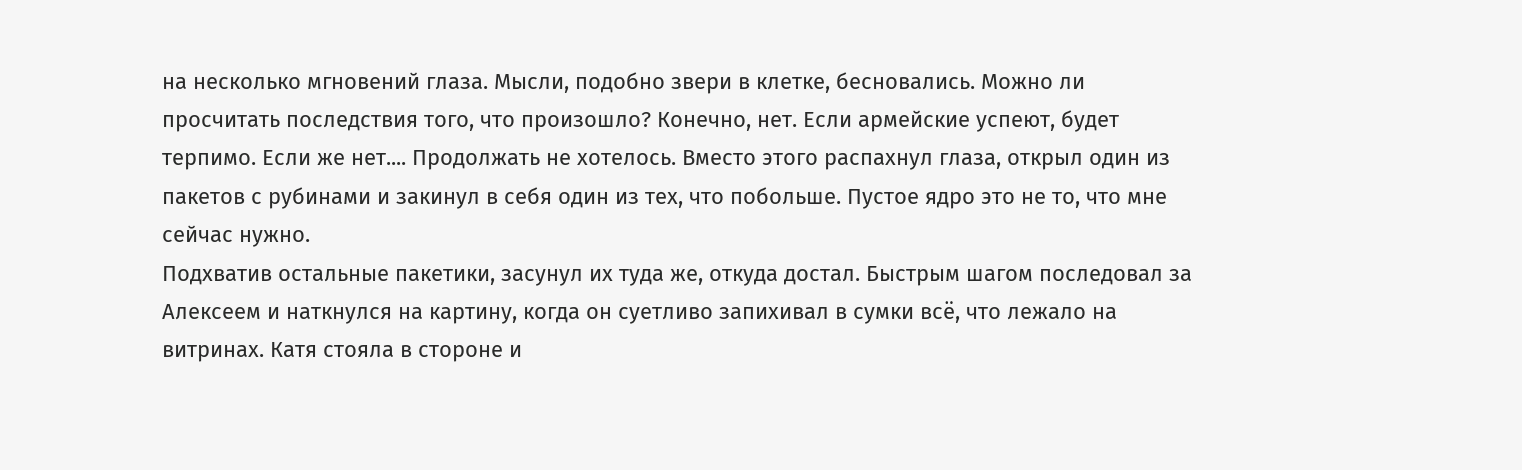на несколько мгновений глаза. Мысли, подобно звери в клетке, бесновались. Можно ли просчитать последствия того, что произошло? Конечно, нет. Если армейские успеют, будет терпимо. Если же нет.... Продолжать не хотелось. Вместо этого распахнул глаза, открыл один из пакетов с рубинами и закинул в себя один из тех, что побольше. Пустое ядро это не то, что мне сейчас нужно.
Подхватив остальные пакетики, засунул их туда же, откуда достал. Быстрым шагом последовал за Алексеем и наткнулся на картину, когда он суетливо запихивал в сумки всё, что лежало на витринах. Катя стояла в стороне и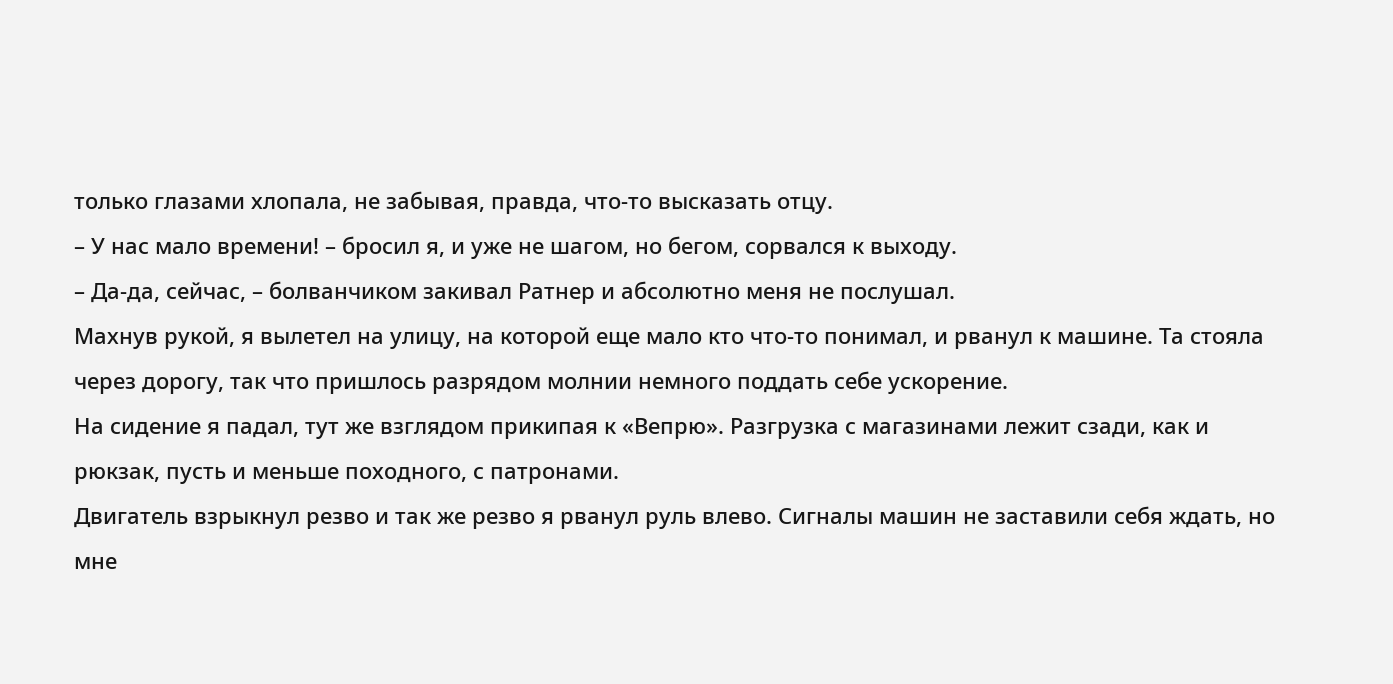только глазами хлопала, не забывая, правда, что-то высказать отцу.
– У нас мало времени! – бросил я, и уже не шагом, но бегом, сорвался к выходу.
– Да-да, сейчас, – болванчиком закивал Ратнер и абсолютно меня не послушал.
Махнув рукой, я вылетел на улицу, на которой еще мало кто что-то понимал, и рванул к машине. Та стояла через дорогу, так что пришлось разрядом молнии немного поддать себе ускорение.
На сидение я падал, тут же взглядом прикипая к «Вепрю». Разгрузка с магазинами лежит сзади, как и рюкзак, пусть и меньше походного, с патронами.
Двигатель взрыкнул резво и так же резво я рванул руль влево. Сигналы машин не заставили себя ждать, но мне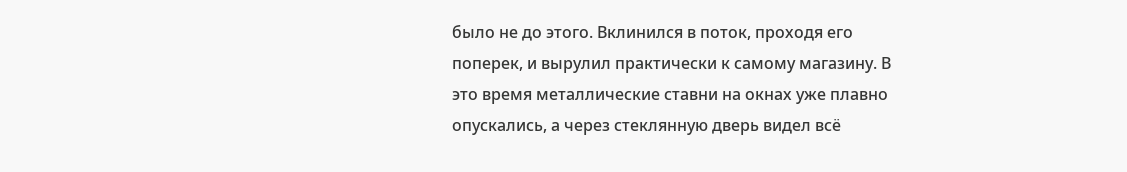было не до этого. Вклинился в поток, проходя его поперек, и вырулил практически к самому магазину. В это время металлические ставни на окнах уже плавно опускались, а через стеклянную дверь видел всё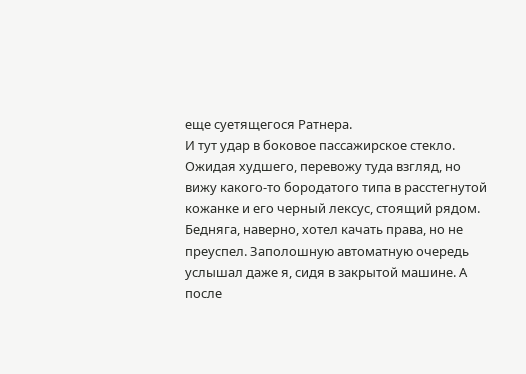еще суетящегося Ратнера.
И тут удар в боковое пассажирское стекло. Ожидая худшего, перевожу туда взгляд, но вижу какого-то бородатого типа в расстегнутой кожанке и его черный лексус, стоящий рядом. Бедняга, наверно, хотел качать права, но не преуспел. Заполошную автоматную очередь услышал даже я, сидя в закрытой машине. А после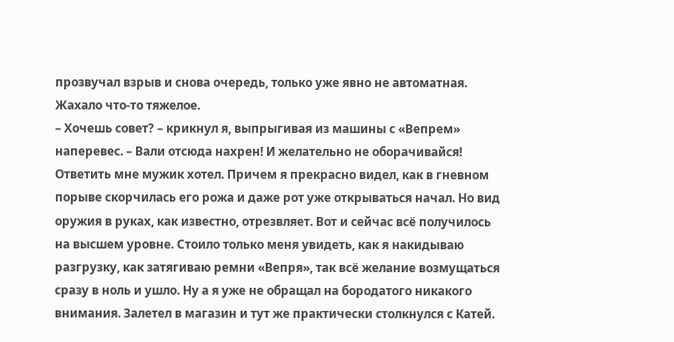прозвучал взрыв и снова очередь, только уже явно не автоматная. Жахало что-то тяжелое.
– Хочешь совет? – крикнул я, выпрыгивая из машины с «Вепрем» наперевес. – Вали отсюда нахрен! И желательно не оборачивайся!
Ответить мне мужик хотел. Причем я прекрасно видел, как в гневном порыве скорчилась его рожа и даже рот уже открываться начал. Но вид оружия в руках, как известно, отрезвляет. Вот и сейчас всё получилось на высшем уровне. Стоило только меня увидеть, как я накидываю разгрузку, как затягиваю ремни «Вепря», так всё желание возмущаться сразу в ноль и ушло. Ну а я уже не обращал на бородатого никакого внимания. Залетел в магазин и тут же практически столкнулся с Катей.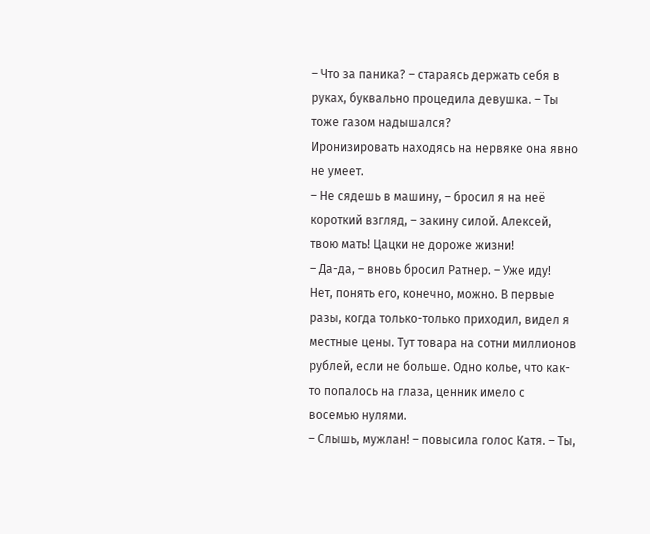– Что за паника? – стараясь держать себя в руках, буквально процедила девушка. – Ты тоже газом надышался?
Иронизировать находясь на нервяке она явно не умеет.
– Не сядешь в машину, – бросил я на неё короткий взгляд, – закину силой. Алексей, твою мать! Цацки не дороже жизни!
– Да-да, – вновь бросил Ратнер. – Уже иду!
Нет, понять его, конечно, можно. В первые разы, когда только-только приходил, видел я местные цены. Тут товара на сотни миллионов рублей, если не больше. Одно колье, что как-то попалось на глаза, ценник имело с восемью нулями.
– Слышь, мужлан! – повысила голос Катя. – Ты,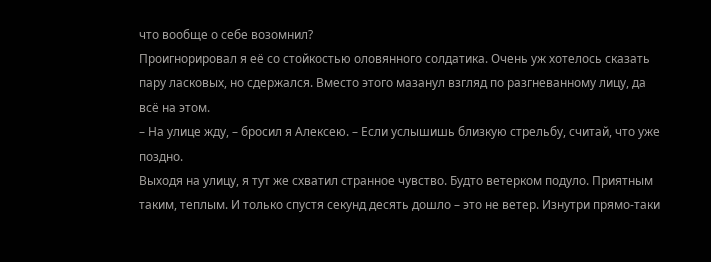что вообще о себе возомнил?
Проигнорировал я её со стойкостью оловянного солдатика. Очень уж хотелось сказать пару ласковых, но сдержался. Вместо этого мазанул взгляд по разгневанному лицу, да всё на этом.
– На улице жду, – бросил я Алексею. – Если услышишь близкую стрельбу, считай, что уже поздно.
Выходя на улицу, я тут же схватил странное чувство. Будто ветерком подуло. Приятным таким, теплым. И только спустя секунд десять дошло – это не ветер. Изнутри прямо-таки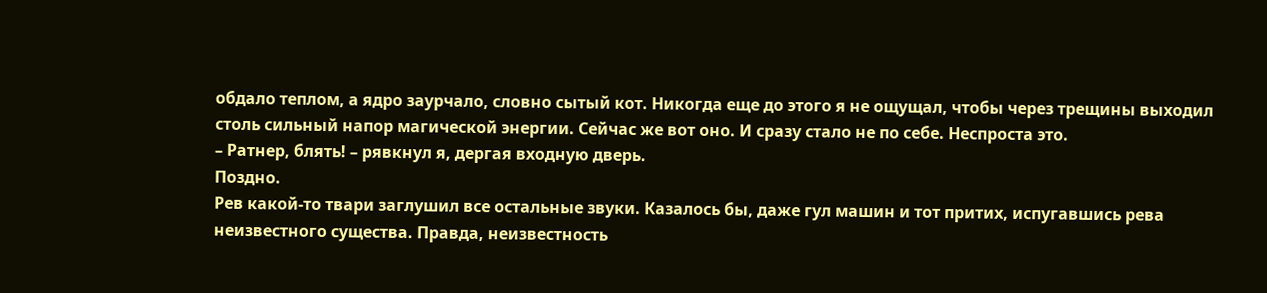обдало теплом, а ядро заурчало, словно сытый кот. Никогда еще до этого я не ощущал, чтобы через трещины выходил столь сильный напор магической энергии. Сейчас же вот оно. И сразу стало не по себе. Неспроста это.
– Ратнер, блять! – рявкнул я, дергая входную дверь.
Поздно.
Рев какой-то твари заглушил все остальные звуки. Казалось бы, даже гул машин и тот притих, испугавшись рева неизвестного существа. Правда, неизвестность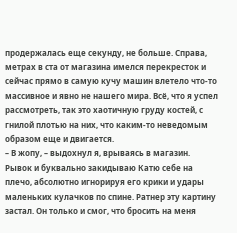продержалась еще секунду, не больше. Справа, метрах в ста от магазина имелся перекресток и сейчас прямо в самую кучу машин влетело что-то массивное и явно не нашего мира. Всё, что я успел рассмотреть, так это хаотичную груду костей, с гнилой плотью на них, что каким-то неведомым образом еще и двигается.
– В жопу, – выдохнул я, врываясь в магазин.
Рывок и буквально закидываю Катю себе на плечо, абсолютно игнорируя его крики и удары маленьких кулачков по спине. Ратнер эту картину застал. Он только и смог, что бросить на меня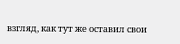взгляд, как тут же оставил свои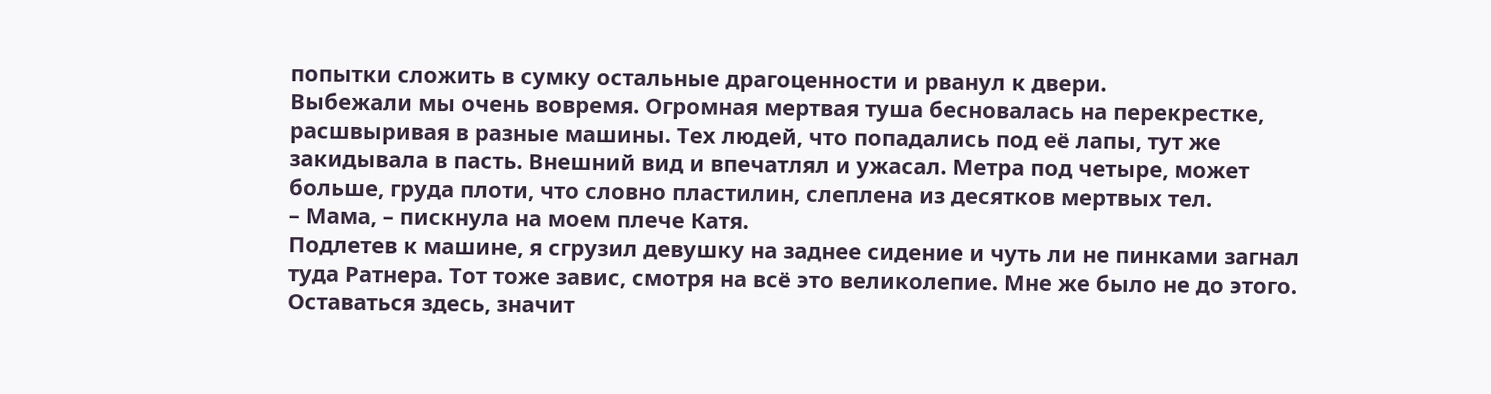попытки сложить в сумку остальные драгоценности и рванул к двери.
Выбежали мы очень вовремя. Огромная мертвая туша бесновалась на перекрестке, расшвыривая в разные машины. Тех людей, что попадались под её лапы, тут же закидывала в пасть. Внешний вид и впечатлял и ужасал. Метра под четыре, может больше, груда плоти, что словно пластилин, слеплена из десятков мертвых тел.
– Мама, – пискнула на моем плече Катя.
Подлетев к машине, я сгрузил девушку на заднее сидение и чуть ли не пинками загнал туда Ратнера. Тот тоже завис, смотря на всё это великолепие. Мне же было не до этого. Оставаться здесь, значит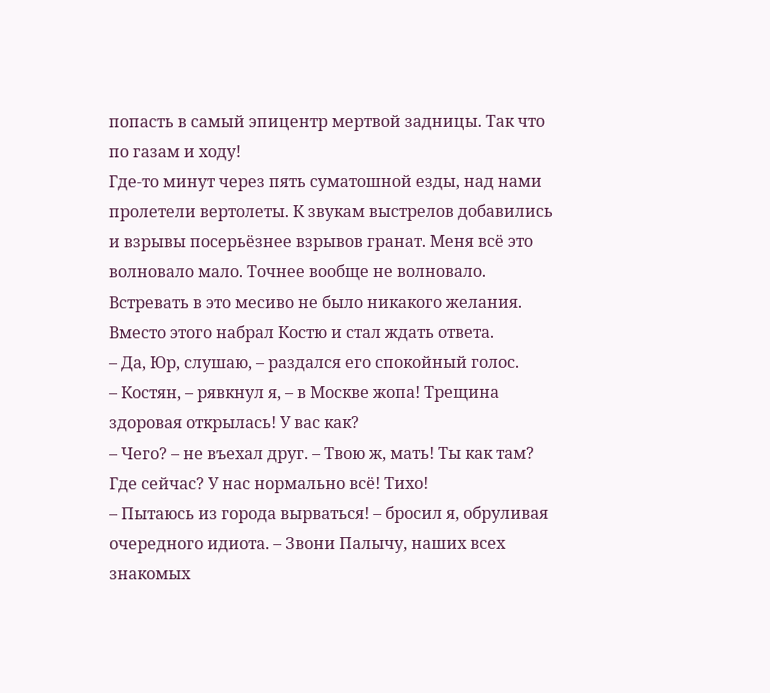попасть в самый эпицентр мертвой задницы. Так что по газам и ходу!
Где-то минут через пять суматошной езды, над нами пролетели вертолеты. К звукам выстрелов добавились и взрывы посерьёзнее взрывов гранат. Меня всё это волновало мало. Точнее вообще не волновало. Встревать в это месиво не было никакого желания. Вместо этого набрал Костю и стал ждать ответа.
– Да, Юр, слушаю, – раздался его спокойный голос.
– Костян, – рявкнул я, – в Москве жопа! Трещина здоровая открылась! У вас как?
– Чего? – не въехал друг. – Твою ж, мать! Ты как там? Где сейчас? У нас нормально всё! Тихо!
– Пытаюсь из города вырваться! – бросил я, обруливая очередного идиота. – Звони Палычу, наших всех знакомых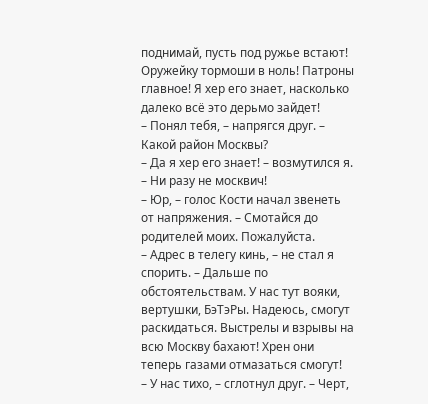поднимай, пусть под ружье встают! Оружейку тормоши в ноль! Патроны главное! Я хер его знает, насколько далеко всё это дерьмо зайдет!
– Понял тебя, – напрягся друг. – Какой район Москвы?
– Да я хер его знает! – возмутился я. – Ни разу не москвич!
– Юр, – голос Кости начал звенеть от напряжения. – Смотайся до родителей моих. Пожалуйста.
– Адрес в телегу кинь, – не стал я спорить. – Дальше по обстоятельствам. У нас тут вояки, вертушки, БэТэРы. Надеюсь, смогут раскидаться. Выстрелы и взрывы на всю Москву бахают! Хрен они теперь газами отмазаться смогут!
– У нас тихо, – сглотнул друг. – Черт,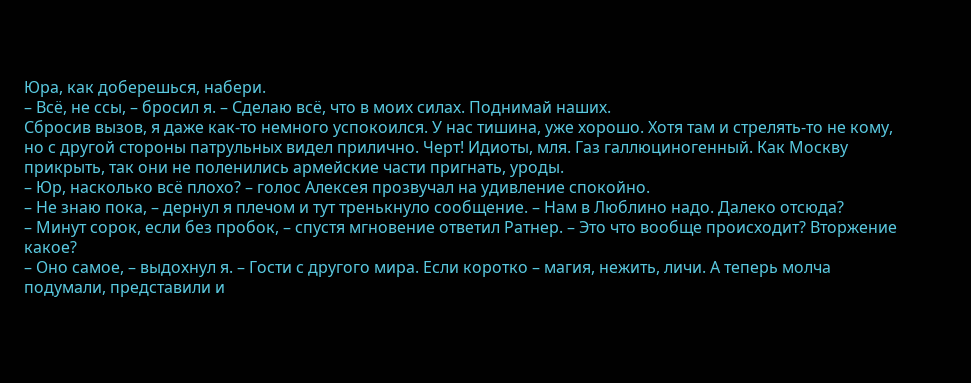Юра, как доберешься, набери.
– Всё, не ссы, – бросил я. – Сделаю всё, что в моих силах. Поднимай наших.
Сбросив вызов, я даже как-то немного успокоился. У нас тишина, уже хорошо. Хотя там и стрелять-то не кому, но с другой стороны патрульных видел прилично. Черт! Идиоты, мля. Газ галлюциногенный. Как Москву прикрыть, так они не поленились армейские части пригнать, уроды.
– Юр, насколько всё плохо? – голос Алексея прозвучал на удивление спокойно.
– Не знаю пока, – дернул я плечом и тут тренькнуло сообщение. – Нам в Люблино надо. Далеко отсюда?
– Минут сорок, если без пробок, – спустя мгновение ответил Ратнер. – Это что вообще происходит? Вторжение какое?
– Оно самое, – выдохнул я. – Гости с другого мира. Если коротко – магия, нежить, личи. А теперь молча подумали, представили и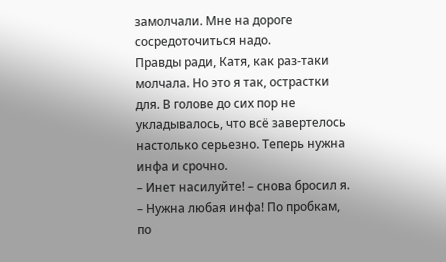замолчали. Мне на дороге сосредоточиться надо.
Правды ради, Катя, как раз-таки молчала. Но это я так, острастки для. В голове до сих пор не укладывалось, что всё завертелось настолько серьезно. Теперь нужна инфа и срочно.
– Инет насилуйте! – снова бросил я. – Нужна любая инфа! По пробкам, по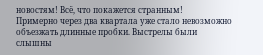новостям! Всё, что покажется странным!
Примерно через два квартала уже стало невозможно объезжать длинные пробки. Выстрелы были слышны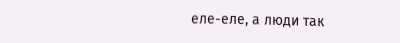еле-еле, а люди так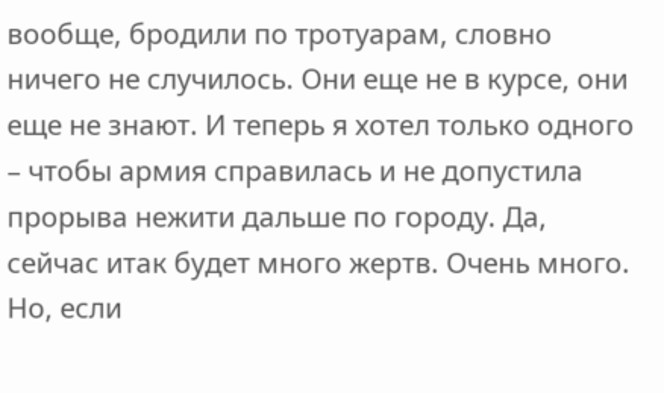вообще, бродили по тротуарам, словно ничего не случилось. Они еще не в курсе, они еще не знают. И теперь я хотел только одного – чтобы армия справилась и не допустила прорыва нежити дальше по городу. Да, сейчас итак будет много жертв. Очень много. Но, если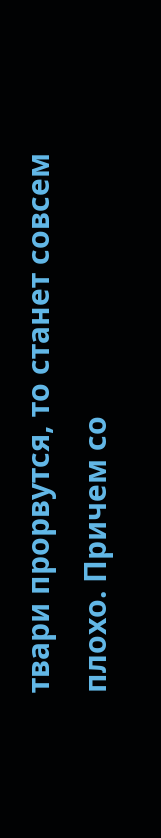твари прорвутся, то станет совсем плохо. Причем со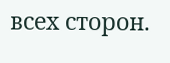всех сторон.